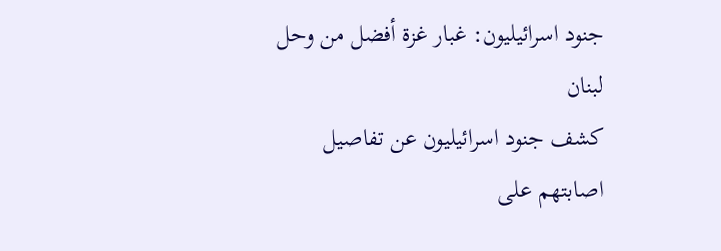جنود اسرائيليون: غبار غزة أفضل من وحل لبنان
كشف جنود اسرائيليون عن تفاصيل اصابتهم على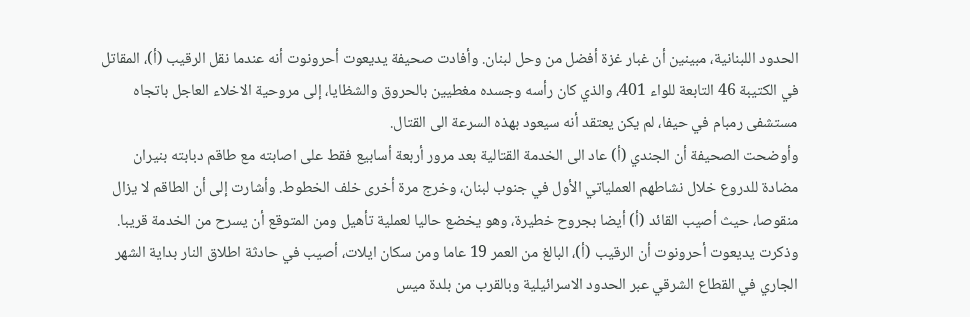الحدود اللبنانية، مبينين أن غبار غزة أفضل من وحل لبنان. وأفادت صحيفة يديعوت أحرونوت أنه عندما نقل الرقيب (أ)، المقاتل في الكتيبة 46 التابعة للواء 401، والذي كان رأسه وجسده مغطيين بالحروق والشظايا، إلى مروحية الاخلاء العاجل باتجاه مستشفى رمبام في حيفا، لم يكن يعتقد أنه سيعود بهذه السرعة الى القتال.
وأوضحت الصحيفة أن الجندي (أ) عاد الى الخدمة القتالية بعد مرور أربعة أسابيع فقط على اصابته مع طاقم دبابته بنيران مضادة للدروع خلال نشاطهم العملياتي الأول في جنوب لبنان، وخرج مرة أخرى خلف الخطوط. وأشارت إلى أن الطاقم لا يزال منقوصا، حيث أصيب القائد (أ) أيضا بجروح خطيرة، وهو يخضع حاليا لعملية تأهيل ومن المتوقع أن يسرح من الخدمة قريبا.
وذكرت يديعوت أحرونوت أن الرقيب (أ)، البالغ من العمر 19 عاما ومن سكان ايلات، أصيب في حادثة اطلاق النار بداية الشهر الجاري في القطاع الشرقي عبر الحدود الاسرائيلية وبالقرب من بلدة ميس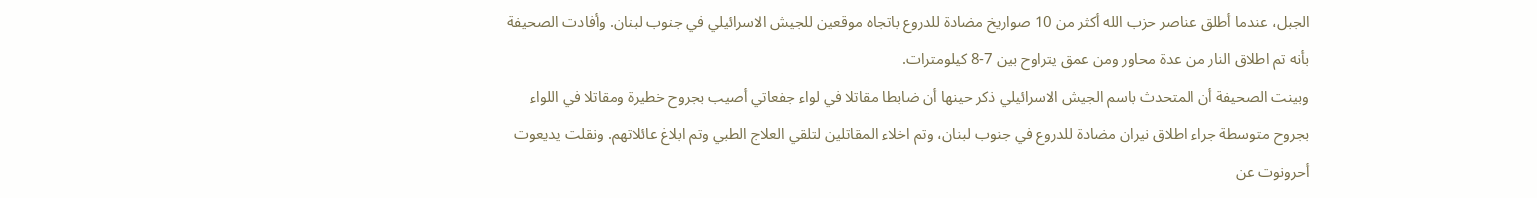الجبل، عندما أطلق عناصر حزب الله أكثر من 10 صواريخ مضادة للدروع باتجاه موقعين للجيش الاسرائيلي في جنوب لبنان. وأفادت الصحيفة بأنه تم اطلاق النار من عدة محاور ومن عمق يتراوح بين 7-8 كيلومترات.
وبينت الصحيفة أن المتحدث باسم الجيش الاسرائيلي ذكر حينها أن ضابطا مقاتلا في لواء جفعاتي أصيب بجروح خطيرة ومقاتلا في اللواء بجروح متوسطة جراء اطلاق نيران مضادة للدروع في جنوب لبنان، وتم اخلاء المقاتلين لتلقي العلاج الطبي وتم ابلاغ عائلاتهم. ونقلت يديعوت أحرونوت عن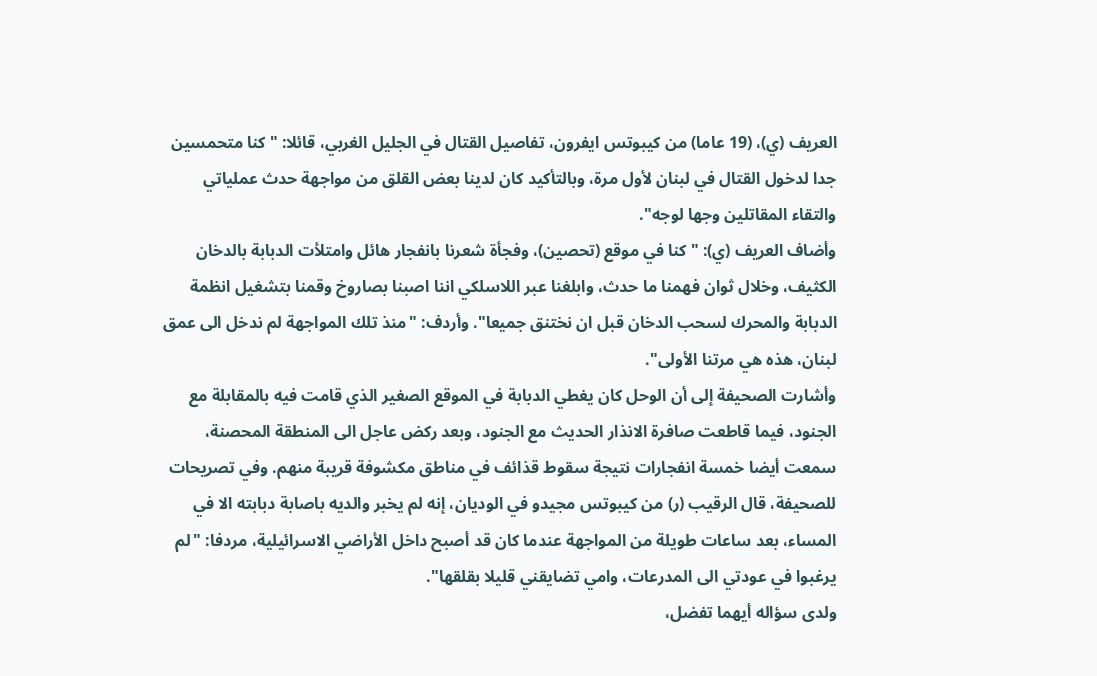العريف (ي)، (19 عاما) من كيبوتس ايفرون، تفاصيل القتال في الجليل الغربي، قائلا: "كنا متحمسين جدا لدخول القتال في لبنان لأول مرة، وبالتأكيد كان لدينا بعض القلق من مواجهة حدث عملياتي والتقاء المقاتلين وجها لوجه".
وأضاف العريف (ي): "كنا في موقع (تحصين)، وفجأة شعرنا بانفجار هائل وامتلأت الدبابة بالدخان الكثيف، وخلال ثوان فهمنا ما حدث، وابلغنا عبر اللاسلكي اننا اصبنا بصاروخ وقمنا بتشغيل انظمة الدبابة والمحرك لسحب الدخان قبل ان نختنق جميعا". وأردف: "منذ تلك المواجهة لم ندخل الى عمق لبنان، هذه هي مرتنا الأولى".
وأشارت الصحيفة إلى أن الوحل كان يغطي الدبابة في الموقع الصغير الذي قامت فيه بالمقابلة مع الجنود، فيما قاطعت صافرة الانذار الحديث مع الجنود، وبعد ركض عاجل الى المنطقة المحصنة، سمعت أيضا خمسة انفجارات نتيجة سقوط قذائف في مناطق مكشوفة قريبة منهم. وفي تصريحات للصحيفة، قال الرقيب (ر) من كيبوتس مجيدو في الوديان، إنه لم يخبر والديه باصابة دبابته الا في المساء، بعد ساعات طويلة من المواجهة عندما كان قد أصبح داخل الأراضي الاسرائيلية، مردفا: "لم يرغبوا في عودتي الى المدرعات، وامي تضايقني قليلا بقلقها".
ولدى سؤاله أيهما تفضل،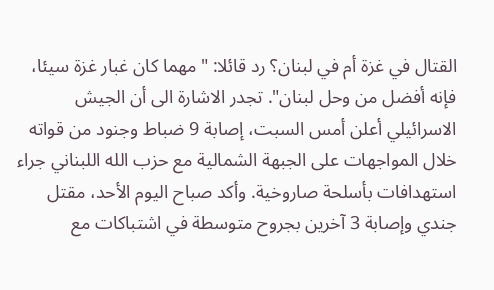القتال في غزة أم في لبنان؟ رد قائلا: "مهما كان غبار غزة سيئا، فإنه أفضل من وحل لبنان". تجدر الاشارة الى أن الجيش الاسرائيلي أعلن أمس السبت، إصابة 9 ضباط وجنود من قواته خلال المواجهات على الجبهة الشمالية مع حزب الله اللبناني جراء استهدافات بأسلحة صاروخية. وأكد صباح اليوم الأحد، مقتل جندي وإصابة 3 آخرين بجروح متوسطة في اشتباكات مع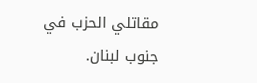مقاتلي الحزب في جنوب لبنان.